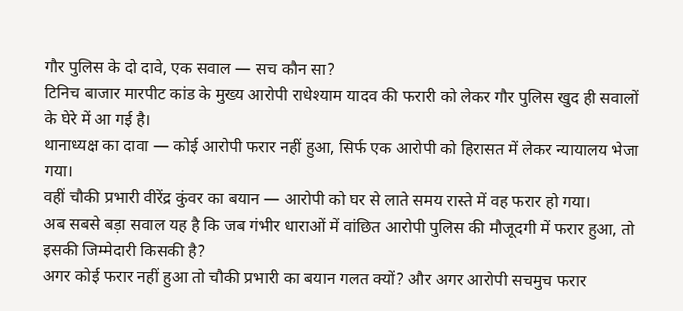गौर पुलिस के दो दावे, एक सवाल — सच कौन सा?
टिनिच बाजार मारपीट कांड के मुख्य आरोपी राधेश्याम यादव की फरारी को लेकर गौर पुलिस खुद ही सवालों के घेरे में आ गई है।
थानाध्यक्ष का दावा — कोई आरोपी फरार नहीं हुआ, सिर्फ एक आरोपी को हिरासत में लेकर न्यायालय भेजा गया।
वहीं चौकी प्रभारी वीरेंद्र कुंवर का बयान — आरोपी को घर से लाते समय रास्ते में वह फरार हो गया।
अब सबसे बड़ा सवाल यह है कि जब गंभीर धाराओं में वांछित आरोपी पुलिस की मौजूदगी में फरार हुआ, तो इसकी जिम्मेदारी किसकी है?
अगर कोई फरार नहीं हुआ तो चौकी प्रभारी का बयान गलत क्यों? और अगर आरोपी सचमुच फरार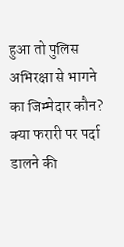हुआ तो पुलिस अभिरक्षा से भागने का जिम्मेदार कौन? क्या फरारी पर पर्दा डालने की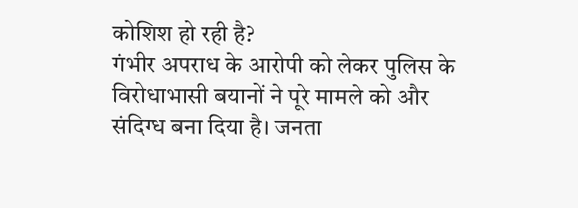कोशिश हो रही है?
गंभीर अपराध के आरोपी को लेकर पुलिस के विरोधाभासी बयानों ने पूरे मामले को और संदिग्ध बना दिया है। जनता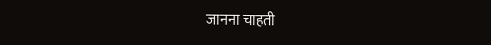जानना चाहती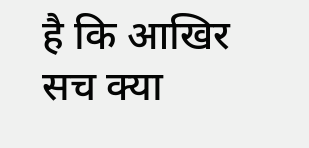है कि आखिर सच क्या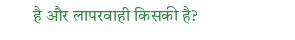है और लापरवाही किसकी है?